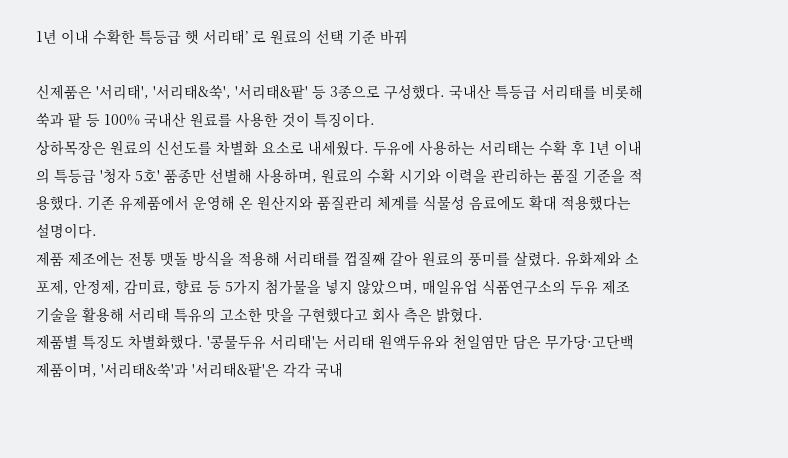1년 이내 수확한 특등급 햇 서리태’ 로 원료의 선택 기준 바꿔

신제품은 '서리태', '서리태&쑥', '서리태&팥' 등 3종으로 구성했다. 국내산 특등급 서리태를 비롯해 쑥과 팥 등 100% 국내산 원료를 사용한 것이 특징이다.
상하목장은 원료의 신선도를 차별화 요소로 내세웠다. 두유에 사용하는 서리태는 수확 후 1년 이내의 특등급 '청자 5호' 품종만 선별해 사용하며, 원료의 수확 시기와 이력을 관리하는 품질 기준을 적용했다. 기존 유제품에서 운영해 온 원산지와 품질관리 체계를 식물성 음료에도 확대 적용했다는 설명이다.
제품 제조에는 전통 맷돌 방식을 적용해 서리태를 껍질째 갈아 원료의 풍미를 살렸다. 유화제와 소포제, 안정제, 감미료, 향료 등 5가지 첨가물을 넣지 않았으며, 매일유업 식품연구소의 두유 제조 기술을 활용해 서리태 특유의 고소한 맛을 구현했다고 회사 측은 밝혔다.
제품별 특징도 차별화했다. '콩물두유 서리태'는 서리태 원액두유와 천일염만 담은 무가당·고단백 제품이며, '서리태&쑥'과 '서리태&팥'은 각각 국내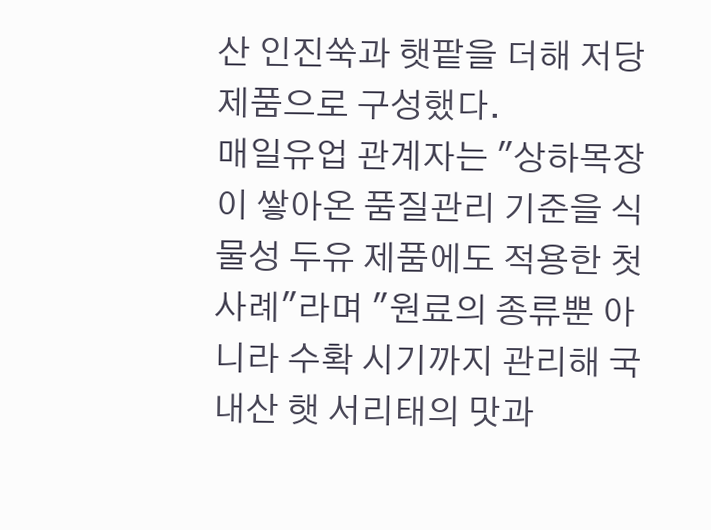산 인진쑥과 햇팥을 더해 저당 제품으로 구성했다.
매일유업 관계자는 "상하목장이 쌓아온 품질관리 기준을 식물성 두유 제품에도 적용한 첫 사례"라며 "원료의 종류뿐 아니라 수확 시기까지 관리해 국내산 햇 서리태의 맛과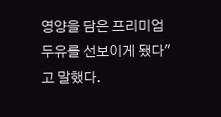영양을 담은 프리미엄 두유를 선보이게 됐다"고 말했다.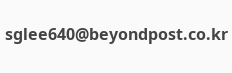sglee640@beyondpost.co.kr